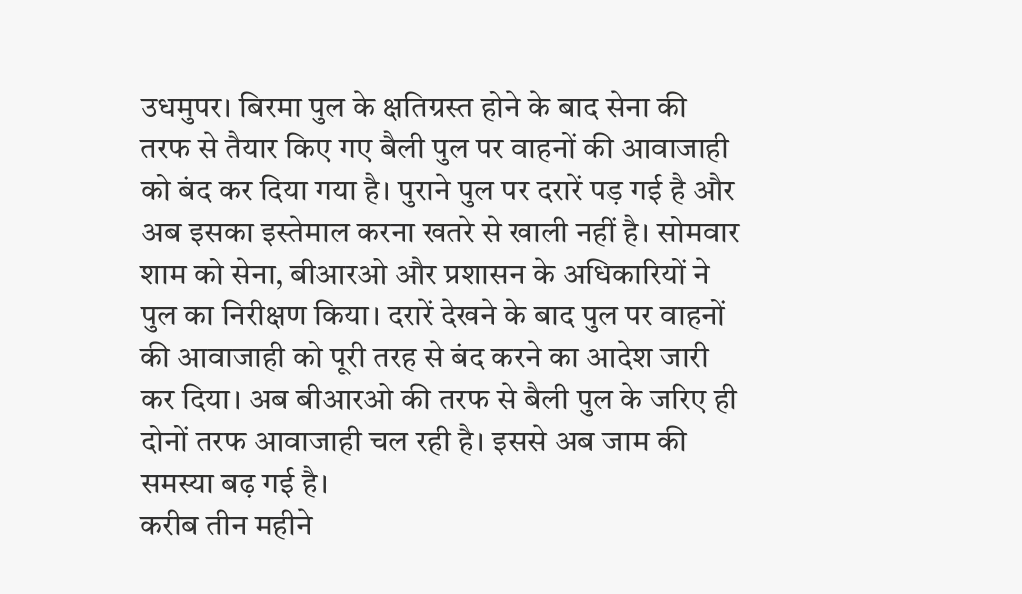उधमुपर। बिरमा पुल के क्षतिग्रस्त होने के बाद सेना की तरफ से तैयार किए गए बैली पुल पर वाहनों की आवाजाही को बंद कर दिया गया है। पुराने पुल पर दरारें पड़ गई है और अब इसका इस्तेमाल करना खतरे से खाली नहीं है। सोमवार शाम को सेना, बीआरओ और प्रशासन के अधिकारियों ने पुल का निरीक्षण किया। दरारें देखने के बाद पुल पर वाहनों की आवाजाही को पूरी तरह से बंद करने का आदेश जारी कर दिया। अब बीआरओ की तरफ से बैली पुल के जरिए ही दोनों तरफ आवाजाही चल रही है। इससे अब जाम की समस्या बढ़ गई है।
करीब तीन महीने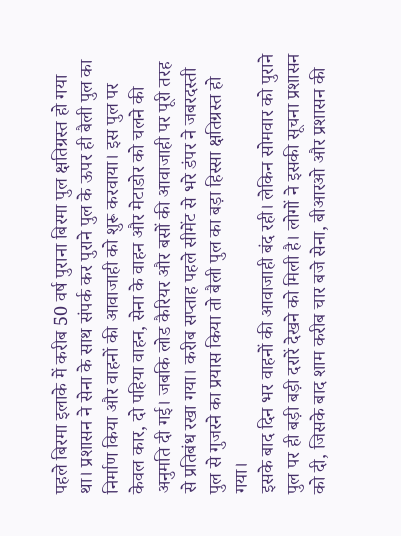पहले बिरमा इलाके में करीब 50 वर्ष पुराना बिरमा पुल क्षतिग्रस्त हो गया था। प्रशासन ने सेना के साथ संपर्क कर पुराने पुल के ऊपर ही बैली पुल का निर्माण किया और वाहनों की आवाजाही को शुरू करवाया। इस पुल पर केवल कार, दो पहिया वाहन, सेना के वाहन और मेटाडोर को चलने की अनुमति दी गई। जबकि लोड कैरियर और बसों की आवाजाही पर पूरी तरह से प्रतिबंध रखा गया। करीब सप्ताह पहले सीमेंट से भरे डंपर ने जबरदस्ती पुल से गुजरने का प्रयास किया तो बैली पुल का बड़ा हिस्सा क्षतिग्रस्त हो गया।
इसके बाद दिन भर वाहनों की आवाजाही बंद रही। लेकिन सोमवार को पुराने पुल पर ही बड़ी बड़ी दरारें देखने को मिली है। लोगों ने इसकी सूचना प्रशासन को दी, जिसके बाद शाम करीब चार बजे सेना, बीआरओ और प्रशासन की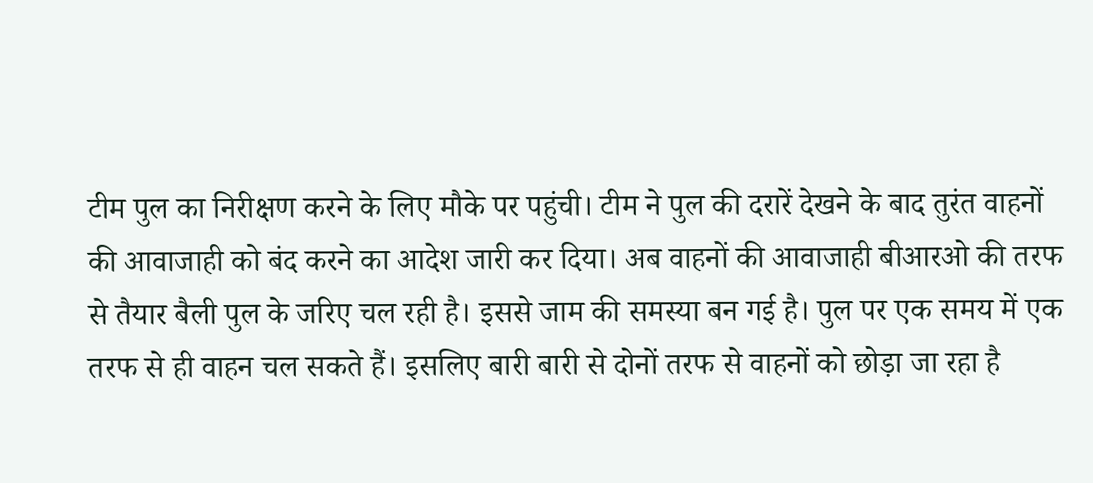टीम पुल का निरीक्षण करने के लिए मौके पर पहुंची। टीम ने पुल की दरारें देखने के बाद तुरंत वाहनों की आवाजाही को बंद करने का आदेश जारी कर दिया। अब वाहनों की आवाजाही बीआरओ की तरफ से तैयार बैली पुल के जरिए चल रही है। इससे जाम की समस्या बन गई है। पुल पर एक समय में एक तरफ से ही वाहन चल सकते हैं। इसलिए बारी बारी से दोनों तरफ से वाहनों को छोड़ा जा रहा है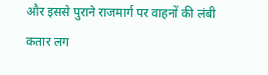और इससे पुराने राजमार्ग पर वाहनों की लंबी कतार लग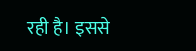रही है। इससे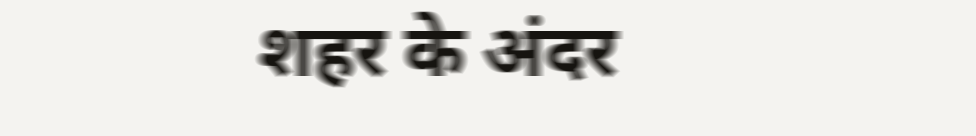शहर के अंदर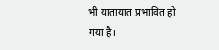भी यातायात प्रभावित हो गया है।